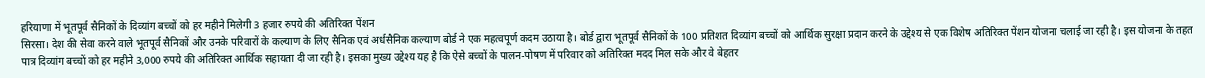हरियाणा में भूतपूर्व सैनिकों के दिव्यांग बच्चों को हर महीने मिलेगी 3 हजार रुपये की अतिरिक्त पेंशन
सिरसा। देश की सेवा करने वाले भूतपूर्व सैनिकों और उनके परिवारों के कल्याण के लिए सैनिक एवं अर्धसैनिक कल्याण बोर्ड ने एक महत्वपूर्ण कदम उठाया है। बोर्ड द्वारा भूतपूर्व सैनिकों के 100 प्रतिशत दिव्यांग बच्चों को आर्थिक सुरक्षा प्रदान करने के उद्देश्य से एक विशेष अतिरिक्त पेंशन योजना चलाई जा रही है। इस योजना के तहत पात्र दिव्यांग बच्चों को हर महीने 3,000 रुपये की अतिरिक्त आर्थिक सहायता दी जा रही है। इसका मुख्य उद्देश्य यह है कि ऐसे बच्चों के पालन-पोषण में परिवार को अतिरिक्त मदद मिल सके और वे बेहतर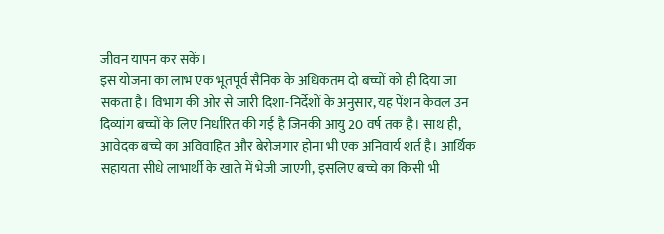जीवन यापन कर सकें।
इस योजना का लाभ एक भूतपूर्व सैनिक के अधिकतम दो बच्चों को ही दिया जा सकता है। विभाग की ओर से जारी दिशा-निर्देशों के अनुसार, यह पेंशन केवल उन दिव्यांग बच्चों के लिए निर्धारित की गई है जिनकी आयु 20 वर्ष तक है। साथ ही, आवेदक बच्चे का अविवाहित और बेरोजगार होना भी एक अनिवार्य शर्त है। आर्थिक सहायता सीधे लाभार्थी के खाते में भेजी जाएगी, इसलिए बच्चे का किसी भी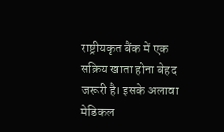राष्ट्रीयकृत बैंक में एक सक्रिय खाता होना बेहद जरूरी है। इसके अलावा मेडिकल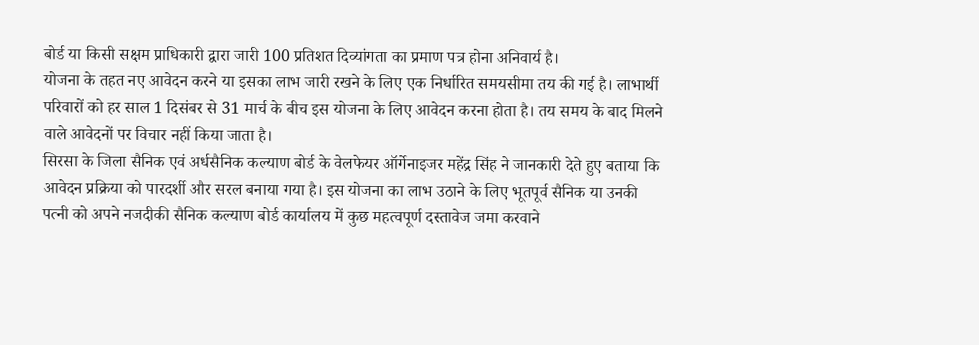बोर्ड या किसी सक्षम प्राधिकारी द्वारा जारी 100 प्रतिशत दिव्यांगता का प्रमाण पत्र होना अनिवार्य है।
योजना के तहत नए आवेदन करने या इसका लाभ जारी रखने के लिए एक निर्धारित समयसीमा तय की गई है। लाभार्थी परिवारों को हर साल 1 दिसंबर से 31 मार्च के बीच इस योजना के लिए आवेदन करना होता है। तय समय के बाद मिलने वाले आवेदनों पर विचार नहीं किया जाता है।
सिरसा के जिला सैनिक एवं अर्धसैनिक कल्याण बोर्ड के वेलफेयर ऑर्गेनाइजर महेंद्र सिंह ने जानकारी देते हुए बताया कि आवेदन प्रक्रिया को पारदर्शी और सरल बनाया गया है। इस योजना का लाभ उठाने के लिए भूतपूर्व सैनिक या उनकी पत्नी को अपने नजदीकी सैनिक कल्याण बोर्ड कार्यालय में कुछ महत्वपूर्ण दस्तावेज जमा करवाने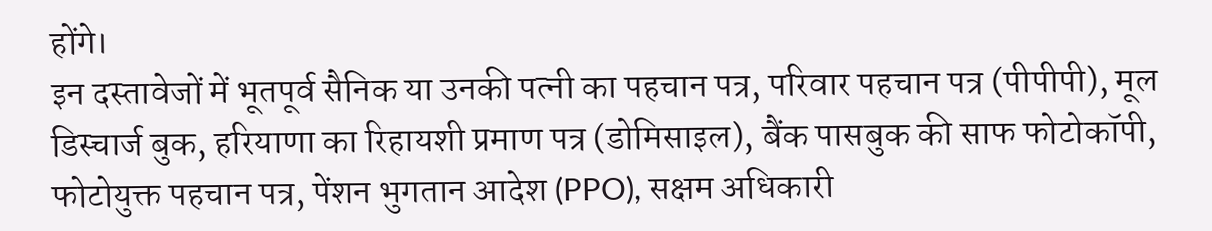होंगे।
इन दस्तावेजों में भूतपूर्व सैनिक या उनकी पत्नी का पहचान पत्र, परिवार पहचान पत्र (पीपीपी), मूल डिस्चार्ज बुक, हरियाणा का रिहायशी प्रमाण पत्र (डोमिसाइल), बैंक पासबुक की साफ फोटोकॉपी, फोटोयुक्त पहचान पत्र, पेंशन भुगतान आदेश (PPO), सक्षम अधिकारी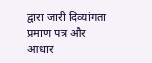द्वारा जारी दिव्यांगता प्रमाण पत्र और आधार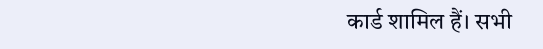कार्ड शामिल हैं। सभी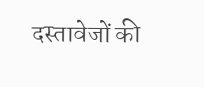दस्तावेजों की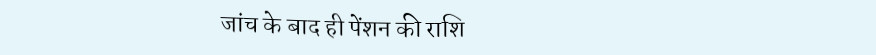जांच के बाद ही पेंशन की राशि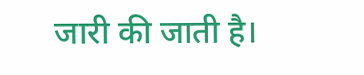जारी की जाती है।